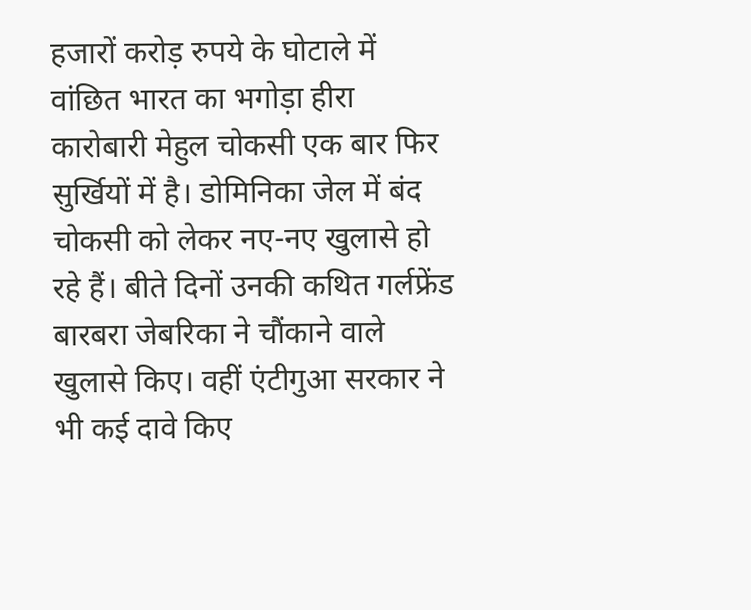हजारों करोड़ रुपये के घोटाले में वांछित भारत का भगोड़ा हीरा कारोबारी मेहुल चोकसी एक बार फिर सुर्खियों में है। डोमिनिका जेल में बंद चोकसी को लेकर नए-नए खुलासे हो रहे हैं। बीते दिनों उनकी कथित गर्लफ्रेंड बारबरा जेबरिका ने चौंकाने वाले खुलासे किए। वहीं एंटीगुआ सरकार ने भी कई दावे किए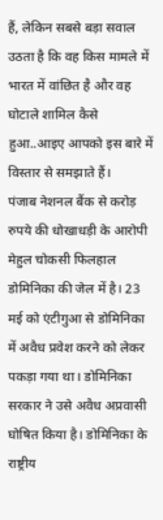हैं, लेकिन सबसे बड़ा सवाल उठता है कि वह किस मामले में भारत में वांछित है और वह घोटाले शामिल कैसे हुआ..आइए आपको इस बारे में विस्तार से समझाते हैं।
पंजाब नेशनल बैंक से करोड़ रुपये की धोखाधड़ी के आरोपी मेहुल चोकसी फिलहाल डोमिनिका की जेल में है। 23 मई को एंटीगुआ से डोमिनिका में अवैध प्रवेश करने को लेकर पकड़ा गया था। डोमिनिका सरकार ने उसे अवैध अप्रवासी घोषित किया है। डोमिनिका के राष्ट्रीय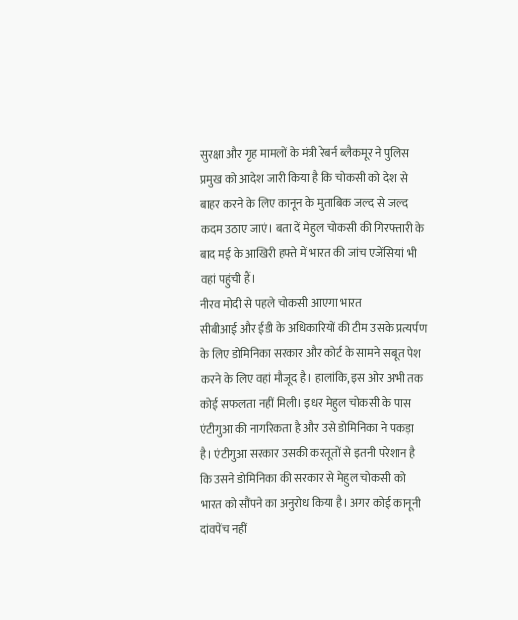सुरक्षा और गृह मामलों के मंत्री रेबर्न ब्लैकमूर ने पुलिस प्रमुख को आदेश जारी किया है कि चोकसी को देश से बाहर करने के लिए कानून के मुताबिक जल्द से जल्द कदम उठाए जाएं। बता दें मेहुल चोकसी की गिरफ्तारी के बाद मई के आखिरी हफ्ते में भारत की जांच एजेंसियां भी वहां पहुंची हैं।
नीरव मोदी से पहले चोकसी आएगा भारत
सीबीआई और ईडी के अधिकारियों की टीम उसके प्रत्यर्पण के लिए डोमिनिका सरकार और कोर्ट के सामने सबूत पेश करने के लिए वहां मौजूद है। हालांकि, इस ओर अभी तक कोई सफलता नहीं मिली। इधर मेहुल चोकसी के पास एंटीगुआ की नागरिकता है और उसे डोमिनिका ने पकड़ा है। एंटीगुआ सरकार उसकी करतूतों से इतनी परेशान है कि उसने डोमिनिका की सरकार से मेहुल चोकसी को भारत को सौंपने का अनुरोध किया है। अगर कोई कानूनी दांवपेंच नहीं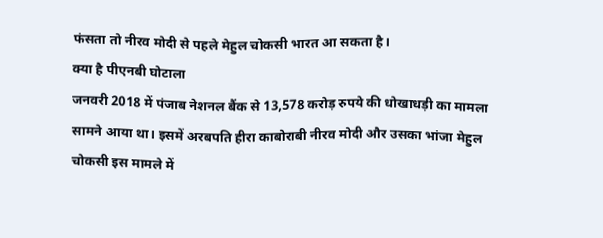फंसता तो नीरव मोदी से पहले मेहुल चोकसी भारत आ सकता है।
क्या है पीएनबी घोटाला
जनवरी 2018 में पंजाब नेशनल बैंक से 13,578 करोड़ रुपये की धोखाधड़ी का मामला सामने आया था। इसमें अरबपति हीरा काबोराबी नीरव मोदी और उसका भांजा मेहुल चोकसी इस मामले में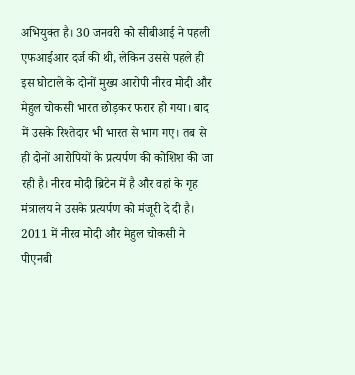अभियुक्त है। 30 जनवरी को सीबीआई ने पहली एफआईआर दर्ज की थी, लेकिन उससे पहले ही इस घोटाले के दोनों मुख्य आरोपी नीरव मोदी और मेहुल चोकसी भारत छोड़कर फरार हो गया। बाद में उसके रिश्तेदार भी भारत से भाग गए। तब से ही दोनों आरोपियों के प्रत्यर्पण की कोशिश की जा रही है। नीरव मोदी ब्रिटेन में है और वहां के गृह मंत्रालय ने उसके प्रत्यर्पण को मंजूरी दे दी है।
2011 में नीरव मोदी और मेहुल चोकसी ने पीएनबी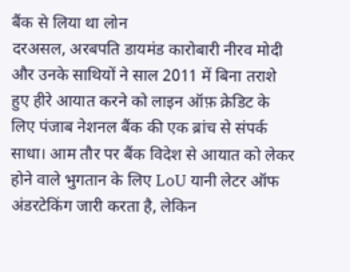बैंक से लिया था लोन
दरअसल, अरबपति डायमंड कारोबारी नीरव मोदी और उनके साथियों ने साल 2011 में बिना तराशे हुए हीरे आयात करने को लाइन ऑफ़ क्रेडिट के लिए पंजाब नेशनल बैंक की एक ब्रांच से संपर्क साधा। आम तौर पर बैंक विदेश से आयात को लेकर होने वाले भुगतान के लिए LoU यानी लेटर ऑफ अंडरटेकिंग जारी करता है, लेकिन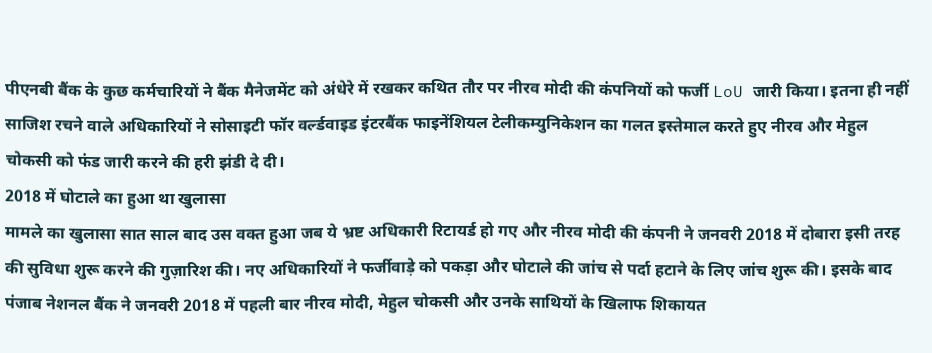पीएनबी बैंक के कुछ कर्मचारियों ने बैंक मैनेजमेंट को अंधेरे में रखकर कथित तौर पर नीरव मोदी की कंपनियों को फर्जी LoU जारी किया। इतना ही नहीं साजिश रचने वाले अधिकारियों ने सोसाइटी फॉर वर्ल्डवाइड इंटरबैंक फाइनेंशियल टेलीकम्युनिकेशन का गलत इस्तेमाल करते हुए नीरव और मेहुल चोकसी को फंड जारी करने की हरी झंडी दे दी।
2018 में घोटाले का हुआ था खुलासा
मामले का खुलासा सात साल बाद उस वक्त हुआ जब ये भ्रष्ट अधिकारी रिटायर्ड हो गए और नीरव मोदी की कंपनी ने जनवरी 2018 में दोबारा इसी तरह की सुविधा शुरू करने की गुज़ारिश की। नए अधिकारियों ने फर्जीवाड़े को पकड़ा और घोटाले की जांच से पर्दा हटाने के लिए जांच शुरू की। इसके बाद पंजाब नेशनल बैंक ने जनवरी 2018 में पहली बार नीरव मोदी, मेहुल चोकसी और उनके साथियों के खिलाफ शिकायत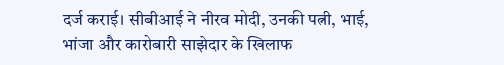दर्ज कराई। सीबीआई ने नीरव मोदी, उनकी पत्नी, भाई, भांजा और कारोबारी साझेदार के खिलाफ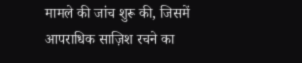मामले की जांच शुरू की, जिसमें आपराधिक साज़िश रचने का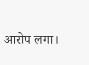आरोप लगा।